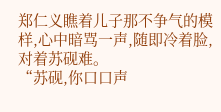郑仁义瞧着儿子那不争气的模样,心中暗骂一声,随即冷着脸,对着苏砚难。
“苏砚,你口口声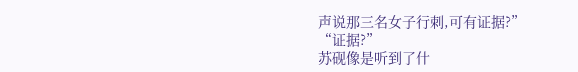声说那三名女子行刺,可有证据?”
“证据?”
苏砚像是听到了什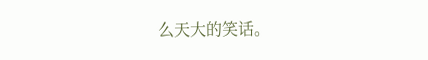么天大的笑话。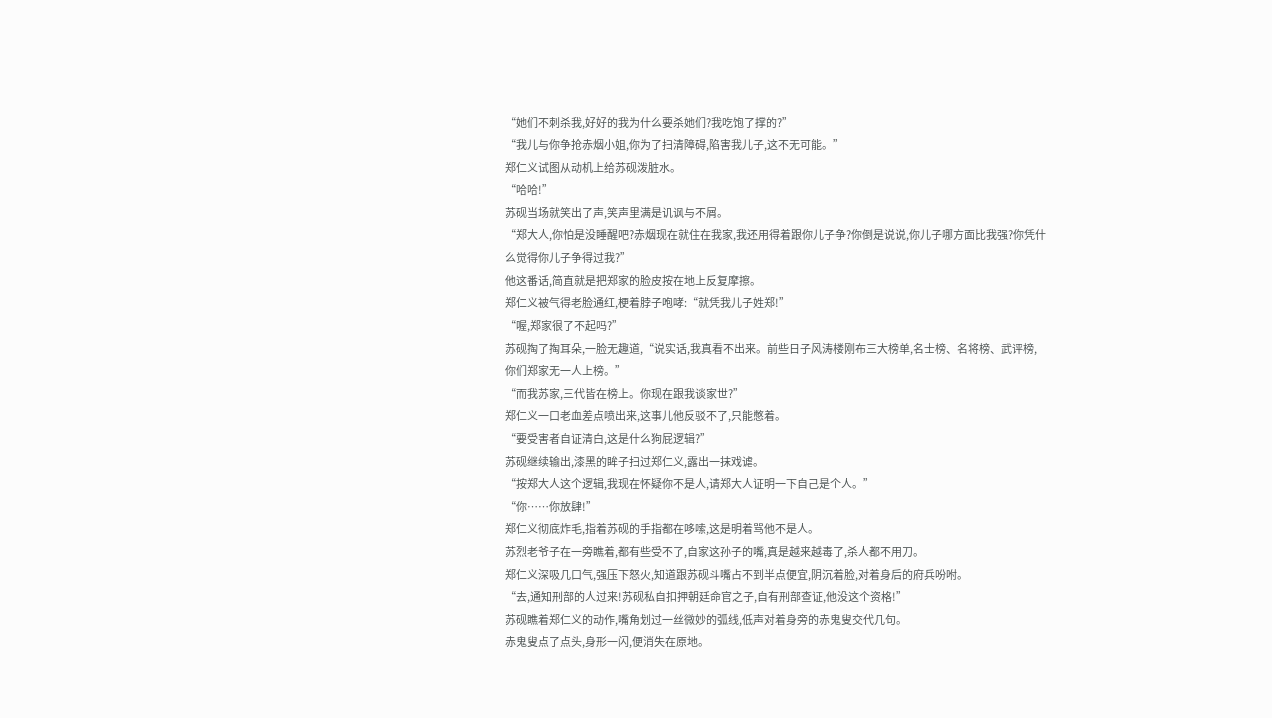“她们不刺杀我,好好的我为什么要杀她们?我吃饱了撑的?”
“我儿与你争抢赤烟小姐,你为了扫清障碍,陷害我儿子,这不无可能。”
郑仁义试图从动机上给苏砚泼脏水。
“哈哈!”
苏砚当场就笑出了声,笑声里满是讥讽与不屑。
“郑大人,你怕是没睡醒吧?赤烟现在就住在我家,我还用得着跟你儿子争?你倒是说说,你儿子哪方面比我强?你凭什么觉得你儿子争得过我?”
他这番话,简直就是把郑家的脸皮按在地上反复摩擦。
郑仁义被气得老脸通红,梗着脖子咆哮:“就凭我儿子姓郑!”
“喔,郑家很了不起吗?”
苏砚掏了掏耳朵,一脸无趣道,“说实话,我真看不出来。前些日子风涛楼刚布三大榜单,名士榜、名将榜、武评榜,你们郑家无一人上榜。”
“而我苏家,三代皆在榜上。你现在跟我谈家世?”
郑仁义一口老血差点喷出来,这事儿他反驳不了,只能憋着。
“要受害者自证清白,这是什么狗屁逻辑?”
苏砚继续输出,漆黑的眸子扫过郑仁义,露出一抹戏谑。
“按郑大人这个逻辑,我现在怀疑你不是人,请郑大人证明一下自己是个人。”
“你……你放肆!”
郑仁义彻底炸毛,指着苏砚的手指都在哆嗦,这是明着骂他不是人。
苏烈老爷子在一旁瞧着,都有些受不了,自家这孙子的嘴,真是越来越毒了,杀人都不用刀。
郑仁义深吸几口气,强压下怒火,知道跟苏砚斗嘴占不到半点便宜,阴沉着脸,对着身后的府兵吩咐。
“去,通知刑部的人过来!苏砚私自扣押朝廷命官之子,自有刑部查证,他没这个资格!”
苏砚瞧着郑仁义的动作,嘴角划过一丝微妙的弧线,低声对着身旁的赤鬼叟交代几句。
赤鬼叟点了点头,身形一闪,便消失在原地。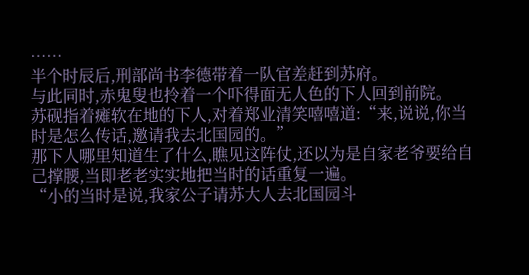……
半个时辰后,刑部尚书李德带着一队官差赶到苏府。
与此同时,赤鬼叟也拎着一个吓得面无人色的下人回到前院。
苏砚指着瘫软在地的下人,对着郑业清笑嘻嘻道:“来,说说,你当时是怎么传话,邀请我去北国园的。”
那下人哪里知道生了什么,瞧见这阵仗,还以为是自家老爷要给自己撑腰,当即老老实实地把当时的话重复一遍。
“小的当时是说,我家公子请苏大人去北国园斗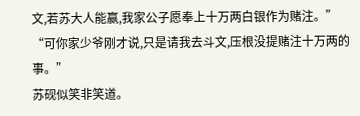文,若苏大人能赢,我家公子愿奉上十万两白银作为赌注。”
“可你家少爷刚才说,只是请我去斗文,压根没提赌注十万两的事。”
苏砚似笑非笑道。